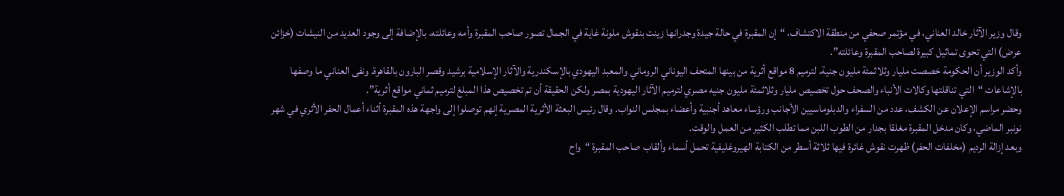وقال وزير الآثار خالد العناني، في مؤتمر صحفي من منطقة الاكتشاف، “إن المقبرة في حالة جيدة وجدرانها زينت بنقوش ملونة غاية في الجمال تصور صاحب المقبرة وأمه وعائلته، بالإضافة إلى وجود العديد من النيشات (خزائن عرض) التي تحوى تماثيل كبيرة لصاحب المقبرة وعائلته”.
وأكد الوزير أن الحكومة خصصت مليار وثلاثمئة مليون جنية، لترميم 8 مواقع أثرية من بينها المتحف اليوناني الروماني والمعبد اليهودي بالإسكندرية والآثار الإسلامية برشيد وقصر البارون بالقاهرة. ونفى العناني ما وصفها بالإشاعات “التي تناقلتها وكالات الأنباء والصحف حول تخصيص مليار وثلاثمئة مليون جنيه مصري لترميم الآثار اليهودية بمصر ولكن الحقيقة أن تم تخصيص هذا المبلغ لترميم ثماني مواقع أثرية”.
وحضر مراسم الإعلان عن الكشف، عدد من السفراء والدبلوماسيين الأجانب ورؤساء معاهد أجنبية وأعضاء بمجلس النواب. وقال رئيس البعثة الأثرية المصرية إنهم توصلوا إلى واجهة هذه المقبرة أثناء أعمال الحفر الأثري في شهر نونبر الماضي، وكان مدخل المقبرة مغلقا بجدار من الطوب اللبن مما تطلب الكثير من العمل والوقت.
وبعد إزالة الرديم (مخلفات الحفر) ظهرت نقوش غائرة فيها ثلاثة أسطر من الكتابة الهيروغليفية تحمل أسماء وألقاب صاحب المقبرة “واح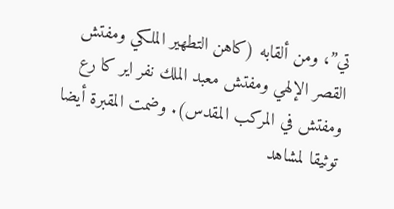تي”، ومن ألقابه (كاهن التطهير الملكي ومفتش القصر الإلهي ومفتش معبد الملك نفر اير كا رع ومفتش في المركب المقدس). وضمت المقبرة أيضا توثيقا لمشاهد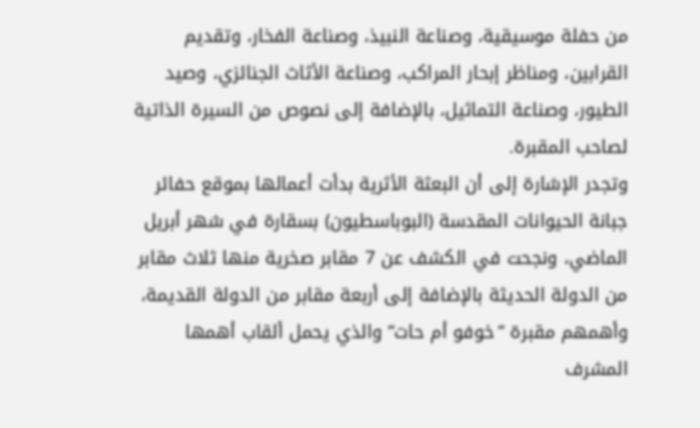من حفلة موسيقية، وصناعة النبيذ، وصناعة الفخار، وتقديم القرابين، ومناظر إبحار المراكب، وصناعة الأثاث الجنائزي، وصيد الطيور، وصناعة التماثيل، بالإضافة إلى نصوص من السيرة الذاتية لصاحب المقبرة.
وتجدر الإشارة إلى أن البعثة الأثرية بدأت أعمالها بموقع حفائر جبانة الحيوانات المقدسة (البوباسطيون) بسقارة في شهر أبريل الماضي، ونجحت في الكشف عن 7 مقابر صخرية منها ثلاث مقابر من الدولة الحديثة بالإضافة إلى أربعة مقابر من الدولة القديمة، وأهمهم مقبرة “خوفو أم حات“ والذي يحمل ألقاب أهمها المشرف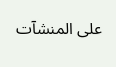على المنشآت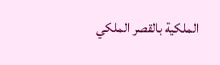الملكية بالقصر الملكي